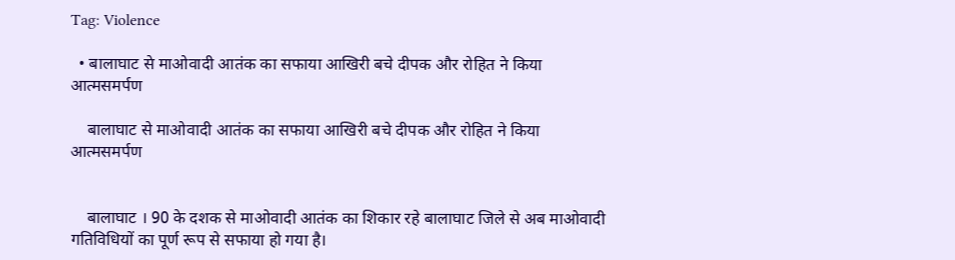Tag: Violence

  • बालाघाट से माओवादी आतंक का सफाया आखिरी बचे दीपक और रोहित ने किया आत्मसमर्पण

    बालाघाट से माओवादी आतंक का सफाया आखिरी बचे दीपक और रोहित ने किया आत्मसमर्पण


    बालाघाट । 90 के दशक से माओवादी आतंक का शिकार रहे बालाघाट जिले से अब माओवादी गतिविधियों का पूर्ण रूप से सफाया हो गया है।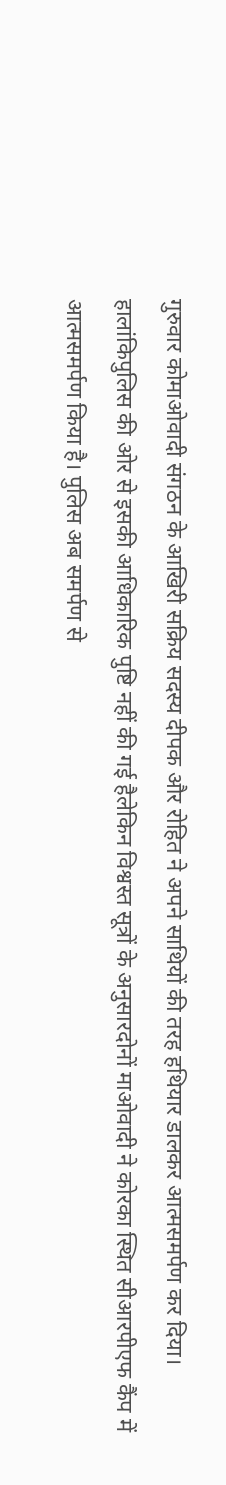गुरुवार कोमाओवादी संगठन के आखिरी सक्रिय सदस्य दीपक और रोहित ने अपने साथियों की तरह हथियार डालकर आत्मसमर्पण कर दिया। हालांकिपुलिस की ओर से इसकी आधिकारिक पुष्टि नहीं की गई हैलेकिन विश्वस्त सूत्रों के अनुसारदोनों माओवादी ने कोरका स्थित सीआरपीएफ कैंप में आत्मसमर्पण किया है। पुलिस अब समर्पण से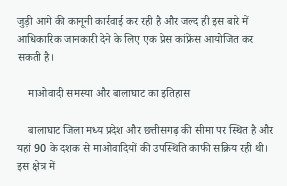जुड़ी आगे की कानूनी कार्रवाई कर रही है और जल्द ही इस बारे में आधिकारिक जानकारी देने के लिए एक प्रेस कांफ्रेंस आयोजित कर सकती है।

    माओवादी समस्या और बालाघाट का इतिहास

    बालाघाट जिला मध्य प्रदेश और छत्तीसगढ़ की सीमा पर स्थित है और यहां 90 के दशक से माओवादियों की उपस्थिति काफी सक्रिय रही थी। इस क्षेत्र में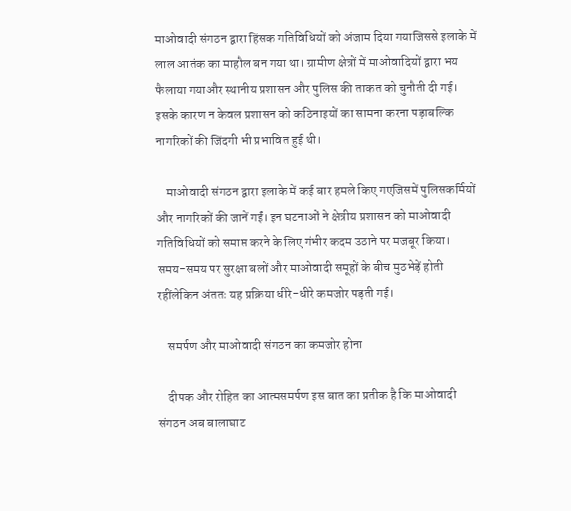माओवादी संगठन द्वारा हिंसक गतिविधियों को अंजाम दिया गयाजिससे इलाके में लाल आतंक का माहौल बन गया था। ग्रामीण क्षेत्रों में माओवादियों द्वारा भय फैलाया गयाऔर स्थानीय प्रशासन और पुलिस की ताकत को चुनौती दी गई। इसके कारण न केवल प्रशासन को कठिनाइयों का सामना करना पड़ाबल्कि नागरिकों की जिंदगी भी प्रभावित हुई थी।

    माओवादी संगठन द्वारा इलाके में कई बार हमले किए गएजिसमें पुलिसकर्मियों और नागरिकों की जानें गईं। इन घटनाओं ने क्षेत्रीय प्रशासन को माओवादी गतिविधियों को समाप्त करने के लिए गंभीर कदम उठाने पर मजबूर किया। समय-समय पर सुरक्षा बलों और माओवादी समूहों के बीच मुठभेड़ें होती रहींलेकिन अंततः यह प्रक्रिया धीरे-धीरे कमजोर पड़ती गई।

    समर्पण और माओवादी संगठन का कमजोर होना

    दीपक और रोहित का आत्मसमर्पण इस बात का प्रतीक है कि माओवादी संगठन अब बालाघाट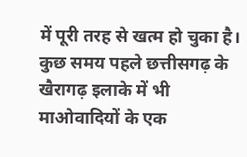में पूरी तरह से खत्म हो चुका है। कुछ समय पहले छत्तीसगढ़ के खैरागढ़ इलाके में भी माओवादियों के एक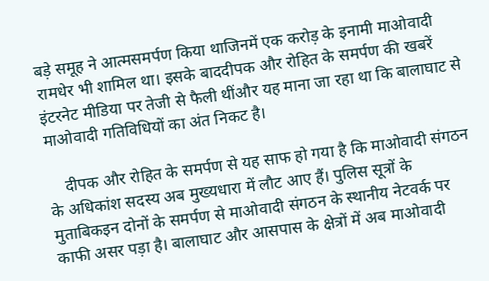बड़े समूह ने आत्मसमर्पण किया थाजिनमें एक करोड़ के इनामी माओवादी रामधेर भी शामिल था। इसके बाददीपक और रोहित के समर्पण की खबरें इंटरनेट मीडिया पर तेजी से फैली थींऔर यह माना जा रहा था कि बालाघाट से माओवादी गतिविधियों का अंत निकट है।

    दीपक और रोहित के समर्पण से यह साफ हो गया है कि माओवादी संगठन के अधिकांश सदस्य अब मुख्यधारा में लौट आए हैं। पुलिस सूत्रों के मुताबिकइन दोनों के समर्पण से माओवादी संगठन के स्थानीय नेटवर्क पर काफी असर पड़ा है। बालाघाट और आसपास के क्षेत्रों में अब माओवादी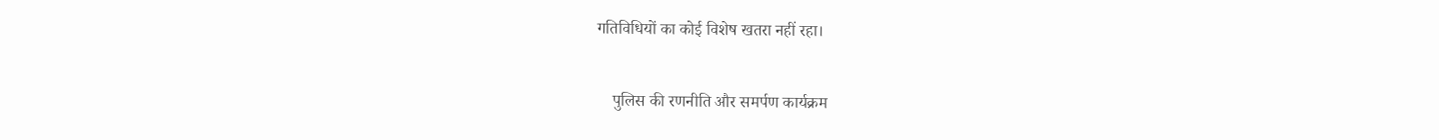गतिविधियों का कोई विशेष खतरा नहीं रहा।

    पुलिस की रणनीति और समर्पण कार्यक्रम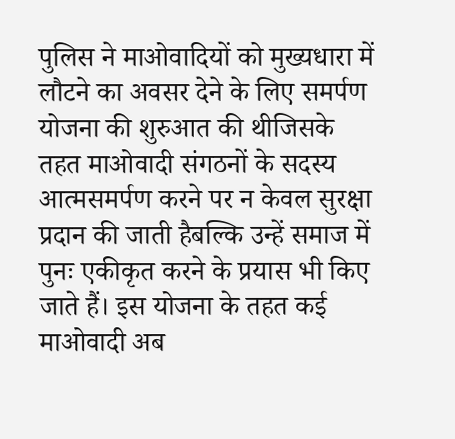पुलिस ने माओवादियों को मुख्यधारा में लौटने का अवसर देने के लिए समर्पण योजना की शुरुआत की थीजिसके तहत माओवादी संगठनों के सदस्य आत्मसमर्पण करने पर न केवल सुरक्षा प्रदान की जाती हैबल्कि उन्हें समाज में पुनः एकीकृत करने के प्रयास भी किए जाते हैं। इस योजना के तहत कई माओवादी अब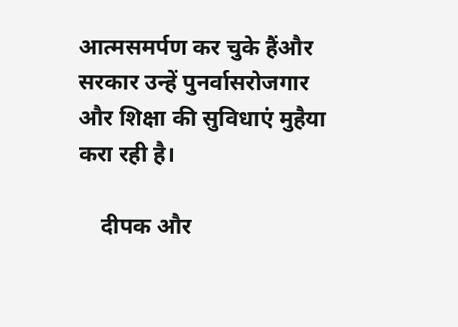आत्मसमर्पण कर चुके हैंऔर सरकार उन्हें पुनर्वासरोजगार और शिक्षा की सुविधाएं मुहैया करा रही है।

    दीपक और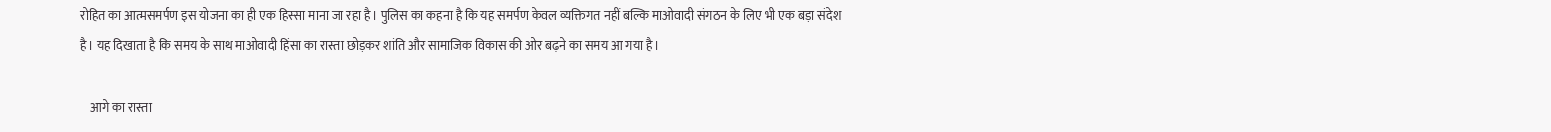रोहित का आत्मसमर्पण इस योजना का ही एक हिस्सा माना जा रहा है। पुलिस का कहना है कि यह समर्पण केवल व्यक्तिगत नहीं बल्कि माओवादी संगठन के लिए भी एक बड़ा संदेश है। यह दिखाता है कि समय के साथ माओवादी हिंसा का रास्ता छोड़कर शांति और सामाजिक विकास की ओर बढ़ने का समय आ गया है।

    आगे का रास्ता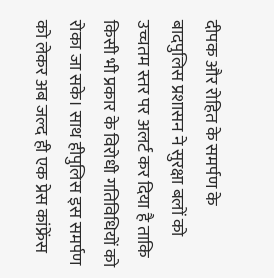दीपक और रोहित के समर्पण के बादपुलिस प्रशासन ने सुरक्षा बलों को उच्चतम स्तर पर अलर्ट कर दिया है ताकि किसी भी प्रकार के विरोधी गतिविधियों को रोका जा सके। साथ हीपुलिस इस समर्पण को लेकर अब जल्द ही एक प्रेस कांफ्रेंस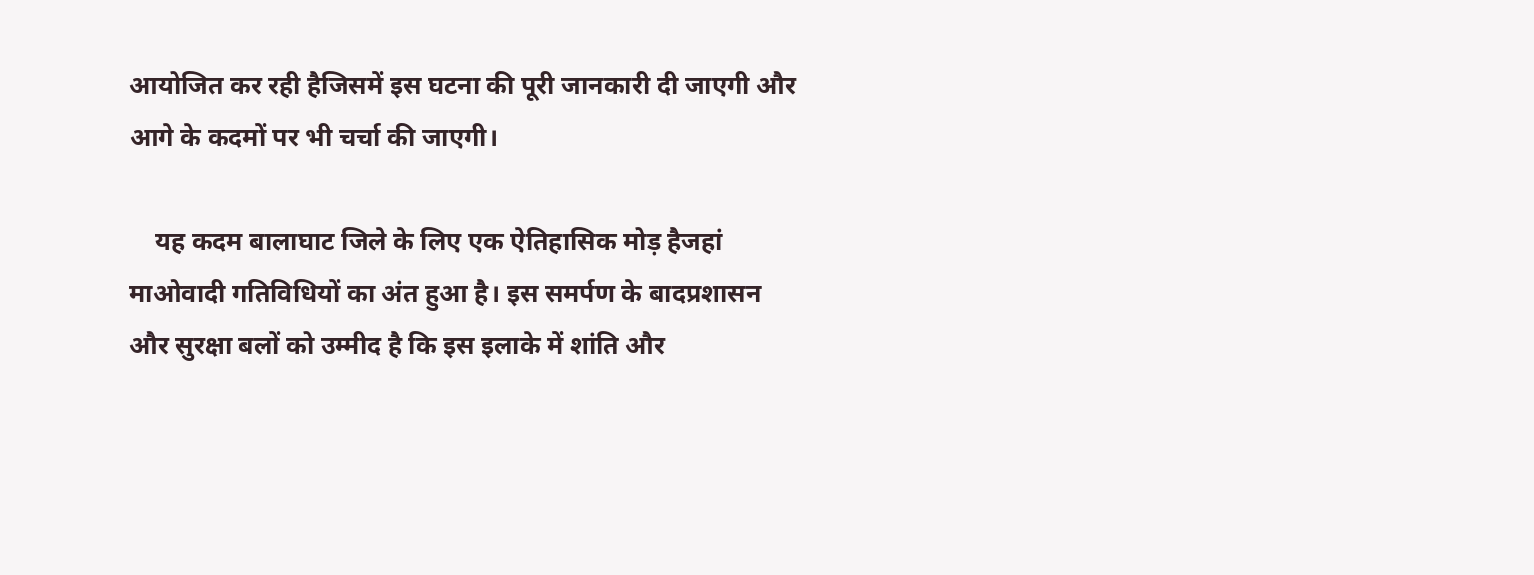आयोजित कर रही हैजिसमें इस घटना की पूरी जानकारी दी जाएगी और आगे के कदमों पर भी चर्चा की जाएगी।

    यह कदम बालाघाट जिले के लिए एक ऐतिहासिक मोड़ हैजहां माओवादी गतिविधियों का अंत हुआ है। इस समर्पण के बादप्रशासन और सुरक्षा बलों को उम्मीद है कि इस इलाके में शांति और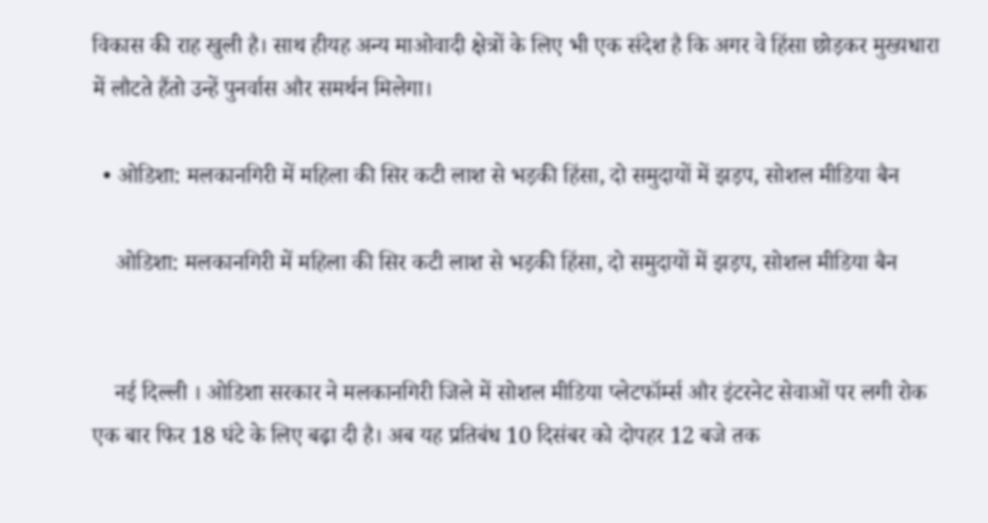विकास की राह खुली है। साथ हीयह अन्य माओवादी क्षेत्रों के लिए भी एक संदेश है कि अगर वे हिंसा छोड़कर मुख्यधारा में लौटते हैंतो उन्हें पुनर्वास और समर्थन मिलेगा।

  • ओडिशा: मलकानगिरी में महिला की सिर कटी लाश से भड़की हिंसा, दो समुदायों में झड़प, सोशल मीडिया बैन

    ओडिशा: मलकानगिरी में महिला की सिर कटी लाश से भड़की हिंसा, दो समुदायों में झड़प, सोशल मीडिया बैन


    नई दिल्‍ली । ओडिशा सरकार ने मलकानगिरी जिले में सोशल मीडिया प्लेटफॉर्म्स और इंटरनेट सेवाओं पर लगी रोक एक बार फिर 18 घंटे के लिए बढ़ा दी है। अब यह प्रतिबंध 10 दिसंबर को दोपहर 12 बजे तक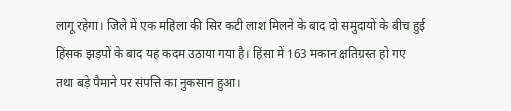लागू रहेगा। जिले में एक महिला की सिर कटी लाश मिलने के बाद दो समुदायों के बीच हुई हिंसक झड़पों के बाद यह कदम उठाया गया है। हिंसा में 163 मकान क्षतिग्रस्त हो गए तथा बड़े पैमाने पर संपत्ति का नुकसान हुआ।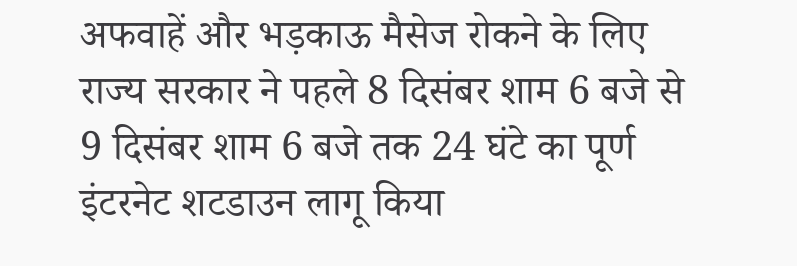अफवाहें और भड़काऊ मैसेज रोकने के लिए राज्य सरकार ने पहले 8 दिसंबर शाम 6 बजे से 9 दिसंबर शाम 6 बजे तक 24 घंटे का पूर्ण इंटरनेट शटडाउन लागू किया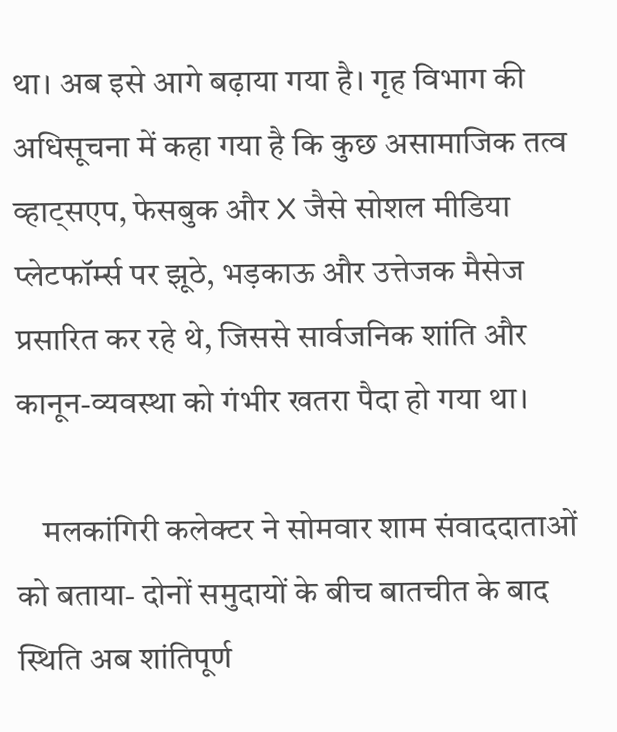था। अब इसे आगे बढ़ाया गया है। गृह विभाग की अधिसूचना में कहा गया है कि कुछ असामाजिक तत्व व्हाट्सएप, फेसबुक और X जैसे सोशल मीडिया प्लेटफॉर्म्स पर झूठे, भड़काऊ और उत्तेजक मैसेज प्रसारित कर रहे थे, जिससे सार्वजनिक शांति और कानून-व्यवस्था को गंभीर खतरा पैदा हो गया था।

    मलकांगिरी कलेक्टर ने सोमवार शाम संवाददाताओं को बताया- दोनों समुदायों के बीच बातचीत के बाद स्थिति अब शांतिपूर्ण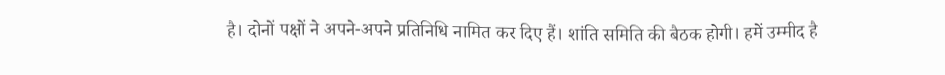है। दोनों पक्षों ने अपने-अपने प्रतिनिधि नामित कर दिए हैं। शांति समिति की बैठक होगी। हमें उम्मीद है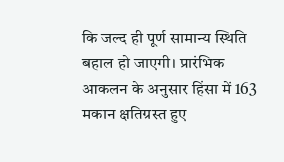कि जल्द ही पूर्ण सामान्य स्थिति बहाल हो जाएगी। प्रारंभिक आकलन के अनुसार हिंसा में 163 मकान क्षतिग्रस्त हुए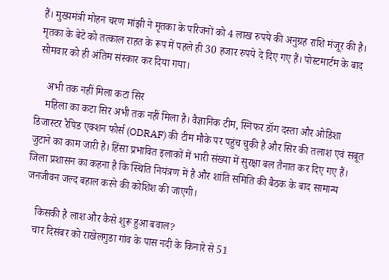हैं। मुख्यमंत्री मोहन चरण मांझी ने मृतका के परिजनों को 4 लाख रुपये की अनुग्रह राशि मंजूर की है। मृतका के बेटे को तत्काल राहत के रूप में पहले ही 30 हजार रुपये दे दिए गए हैं। पोस्टमार्टम के बाद सोमवार को ही अंतिम संस्कार कर दिया गया।

    अभी तक नहीं मिला कटा सिर
    महिला का कटा सिर अभी तक नहीं मिला है। वैज्ञानिक टीम, स्निफर डॉग दस्ता और ओडिशा डिजास्टर रैपिड एक्शन फोर्स (ODRAF) की टीम मौके पर पहुंच चुकी है और सिर की तलाश एवं सबूत जुटाने का काम जारी है। हिंसा प्रभावित इलाकों में भारी संख्या में सुरक्षा बल तैनात कर दिए गए हैं। जिला प्रशासन का कहना है कि स्थिति नियंत्रण में है और शांति समिति की बैठक के बाद सामान्य जनजीवन जल्द बहाल करने की कोशिश की जाएगी।

    किसकी है लाश और कैसे शुरू हुआ बवाल?
    चार दिसंबर को राखेलगुडा गांव के पास नदी के किनारे से 51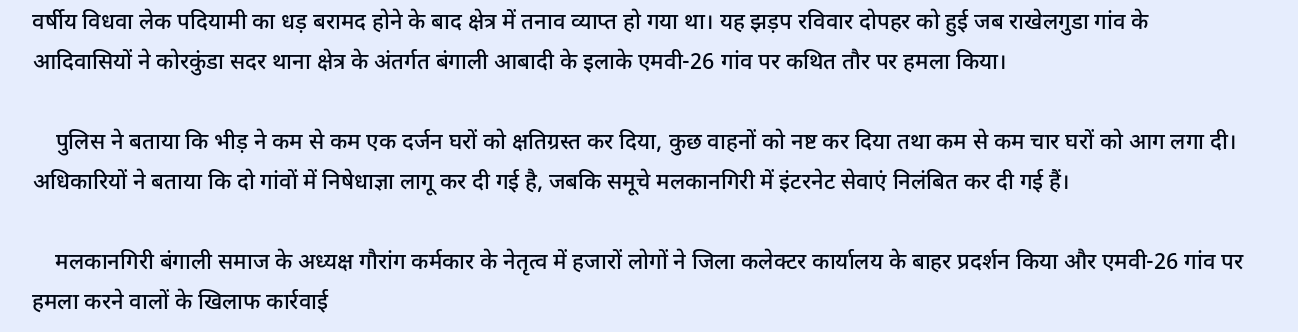वर्षीय विधवा लेक पदियामी का धड़ बरामद होने के बाद क्षेत्र में तनाव व्याप्त हो गया था। यह झड़प रविवार दोपहर को हुई जब राखेलगुडा गांव के आदिवासियों ने कोरकुंडा सदर थाना क्षेत्र के अंतर्गत बंगाली आबादी के इलाके एमवी-26 गांव पर कथित तौर पर हमला किया।

    पुलिस ने बताया कि भीड़ ने कम से कम एक दर्जन घरों को क्षतिग्रस्त कर दिया, कुछ वाहनों को नष्ट कर दिया तथा कम से कम चार घरों को आग लगा दी। अधिकारियों ने बताया कि दो गांवों में निषेधाज्ञा लागू कर दी गई है, जबकि समूचे मलकानगिरी में इंटरनेट सेवाएं निलंबित कर दी गई हैं।

    मलकानगिरी बंगाली समाज के अध्यक्ष गौरांग कर्मकार के नेतृत्व में हजारों लोगों ने जिला कलेक्टर कार्यालय के बाहर प्रदर्शन किया और एमवी-26 गांव पर हमला करने वालों के खिलाफ कार्रवाई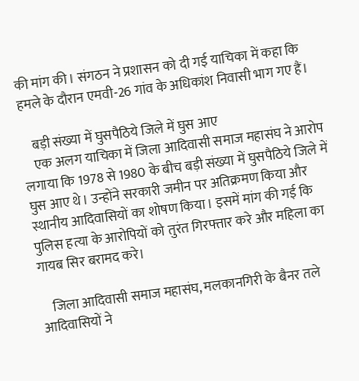की मांग की। संगठन ने प्रशासन को दी गई याचिका में कहा कि हमले के दौरान एमवी-26 गांव के अधिकांश निवासी भाग गए हैं।

    बड़ी संख्या में घुसपैठिये जिले में घुस आए
    एक अलग याचिका में जिला आदिवासी समाज महासंघ ने आरोप लगाया कि 1978 से 1980 के बीच बड़ी संख्या में घुसपैठिये जिले में घुस आए थे। उन्होंने सरकारी जमीन पर अतिक्रमण किया और स्थानीय आदिवासियों का शोषण किया। इसमें मांग की गई कि पुलिस हत्या के आरोपियों को तुरंत गिरफ्तार करे और महिला का गायब सिर बरामद करे।

    जिला आदिवासी समाज महासंघ, मलकानगिरी के बैनर तले आदिवासियों ने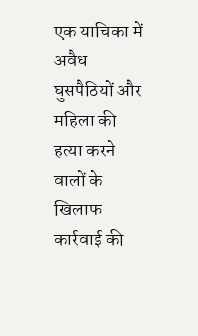एक याचिका में अवैध घुसपैठियों और महिला की हत्या करने वालों के खिलाफ कार्रवाई की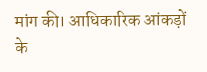मांग की। आधिकारिक आंकड़ों के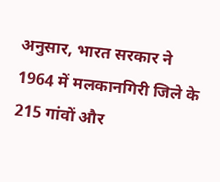अनुसार, भारत सरकार ने 1964 में मलकानगिरी जिले के 215 गांवों और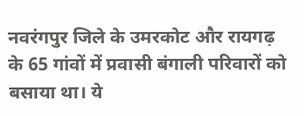नवरंगपुर जिले के उमरकोट और रायगढ़ के 65 गांवों में प्रवासी बंगाली परिवारों को बसाया था। ये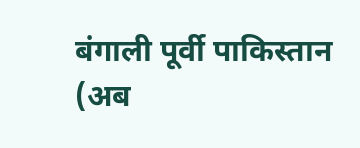बंगाली पूर्वी पाकिस्तान (अब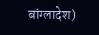बांग्लादेश)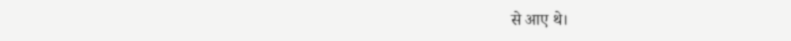से आए थे।